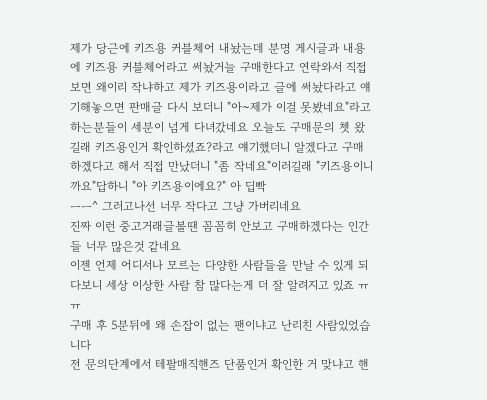제가 당근에 키즈용 커블체어 내놨는데 분명 게시글과 내용에 키즈용 커블체어라고 써놨거늘 구매한다고 연락와서 직접보면 왜이리 작냐하고 제가 키즈용이라고 글에 써놨다라고 얘기해놓으면 판매글 다시 보더니 "아~제가 이걸 못봤네요"라고 하는분들이 세분이 넘게 다녀갔네요 오늘도 구매문의 쳇 왔길래 키즈용인거 확인하셨죠?라고 얘기했더니 알겠다고 구매하겠다고 해서 직접 만났더니 "좀 작네요"이러길래 "키즈용이니까요"답하니 "아 키즈용이에요?" 아 딥빡
ㅡㅡ^ 그러고나선 너무 작다고 그냥 가버리네요
진짜 이런 중고거래글볼땐 꼼꼼히 안보고 구매하겠다는 인간들 너무 많은것 같네요
이젠 언제 어디서나 모르는 다양한 사람들을 만날 수 있게 되다보니 세상 이상한 사람 참 많다는게 더 잘 알려지고 있죠 ㅠㅠ
구매 후 5분뒤에 왜 손잡이 없는 팬이냐고 난리친 사람있었습니다
전 문의단계에서 테팔매직핸즈 단품인거 확인한 거 맞냐고 핸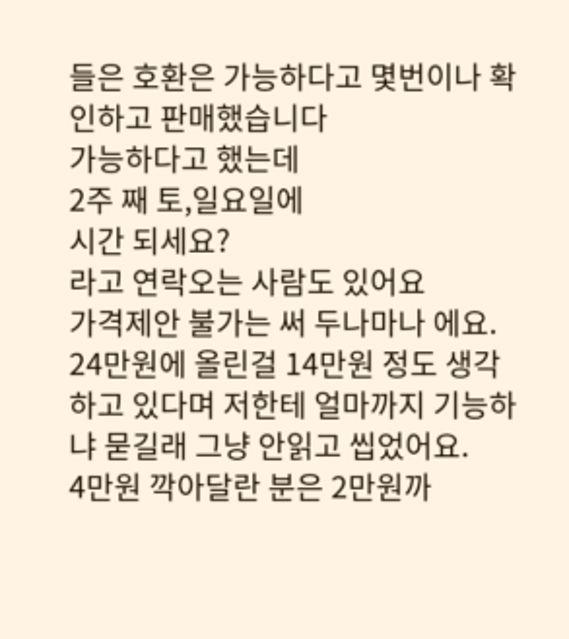들은 호환은 가능하다고 몇번이나 확인하고 판매했습니다
가능하다고 했는데
2주 째 토,일요일에
시간 되세요?
라고 연락오는 사람도 있어요
가격제안 불가는 써 두나마나 에요.
24만원에 올린걸 14만원 정도 생각 하고 있다며 저한테 얼마까지 기능하냐 묻길래 그냥 안읽고 씹었어요.
4만원 깍아달란 분은 2만원까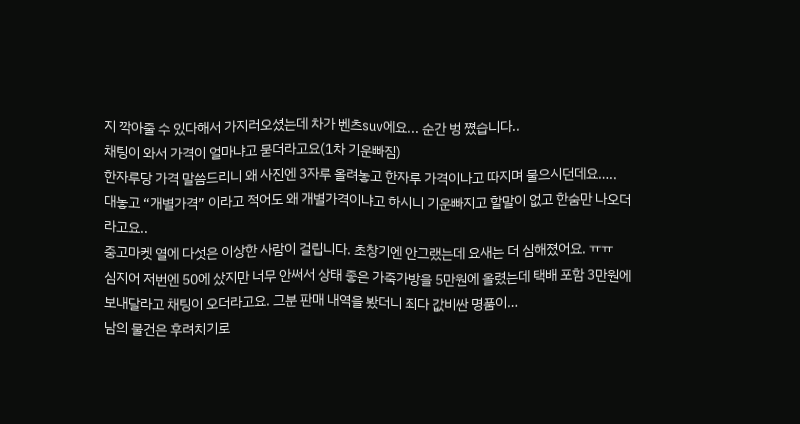지 깍아줄 수 있다해서 가지러오셨는데 차가 벤츠suv에요... 순간 벙 쪘습니다..
채팅이 와서 가격이 얼마냐고 묻더라고요(1차 기운빠짐)
한자루당 가격 말씀드리니 왜 사진엔 3자루 올려놓고 한자루 가격이나고 따지며 물으시던데요…..
대놓고 “개별가격” 이라고 적어도 왜 개별가격이냐고 하시니 기운빠지고 할말이 없고 한숨만 나오더라고요..
중고마켓 열에 다섯은 이상한 사람이 걸립니다. 초창기엔 안그랬는데 요새는 더 심해졌어요. ㅠㅠ
심지어 저번엔 50에 샀지만 너무 안써서 상태 좋은 가죽가방을 5만원에 올렸는데 택배 포함 3만원에 보내달라고 채팅이 오더라고요. 그분 판매 내역을 봤더니 죄다 값비싼 명품이…
남의 물건은 후려치기로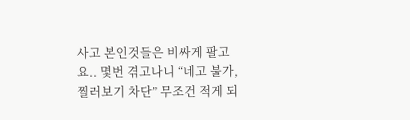사고 본인것들은 비싸게 팔고요.. 몇번 겪고나니 “네고 불가, 찔러보기 차단” 무조건 적게 되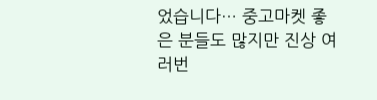었습니다… 중고마켓 좋은 분들도 많지만 진상 여러번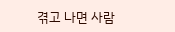겪고 나면 사람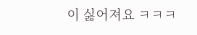이 싫어져요 ㅋㅋㅋ